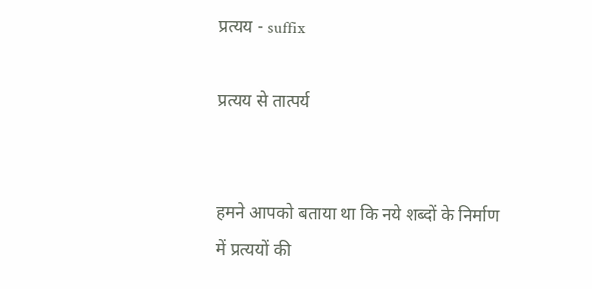प्रत्यय - suffix

प्रत्यय से तात्पर्य


हमने आपको बताया था कि नये शब्दों के निर्माण में प्रत्ययों की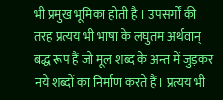भी प्रमुख भूमिका होती है । उपसर्गों की तरह प्रत्यय भी भाषा के लघुतम अर्थवान् बद्ध रूप हैं जो मूल शब्द के अन्त में जुड़कर नये शब्दों का निर्माण करते हैं। प्रत्यय भी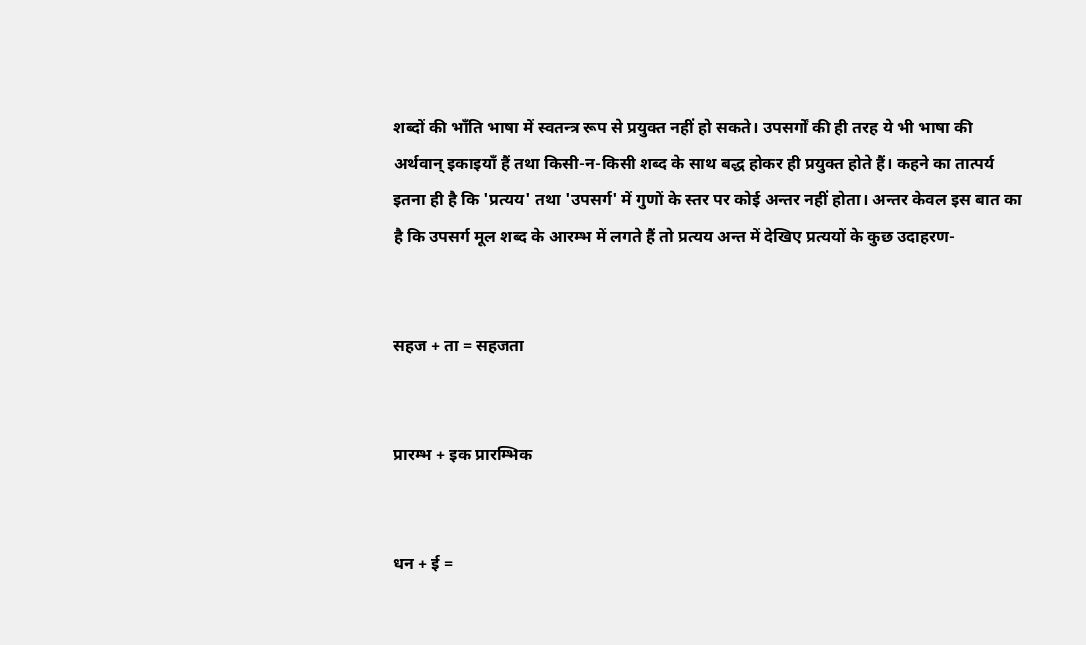शब्दों की भाँति भाषा में स्वतन्त्र रूप से प्रयुक्त नहीं हो सकते। उपसर्गों की ही तरह ये भी भाषा की अर्थवान् इकाइयाँ हैं तथा किसी-न-किसी शब्द के साथ बद्ध होकर ही प्रयुक्त होते हैं। कहने का तात्पर्य इतना ही है कि 'प्रत्यय' तथा 'उपसर्ग' में गुणों के स्तर पर कोई अन्तर नहीं होता। अन्तर केवल इस बात का है कि उपसर्ग मूल शब्द के आरम्भ में लगते हैं तो प्रत्यय अन्त में देखिए प्रत्ययों के कुछ उदाहरण-


सहज + ता = सहजता


प्रारम्भ + इक प्रारम्भिक


धन + ई =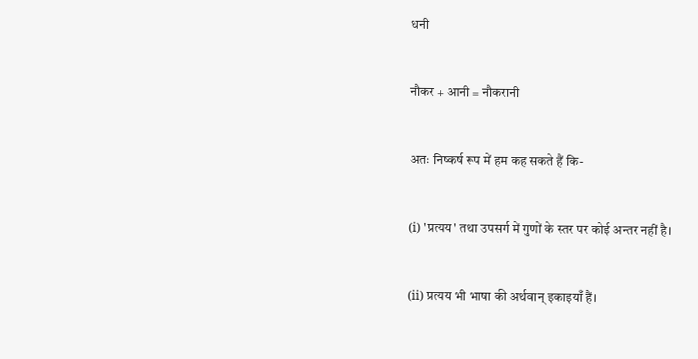धनी


नौकर + आनी = नौकरानी


अतः निष्कर्ष रूप में हम कह सकते हैं कि-


(i) 'प्रत्यय' तथा उपसर्ग में गुणों के स्तर पर कोई अन्तर नहीं है।


(ii) प्रत्यय भी भाषा की अर्थवान् इकाइयाँ हैं।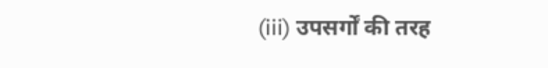(iii) उपसर्गों की तरह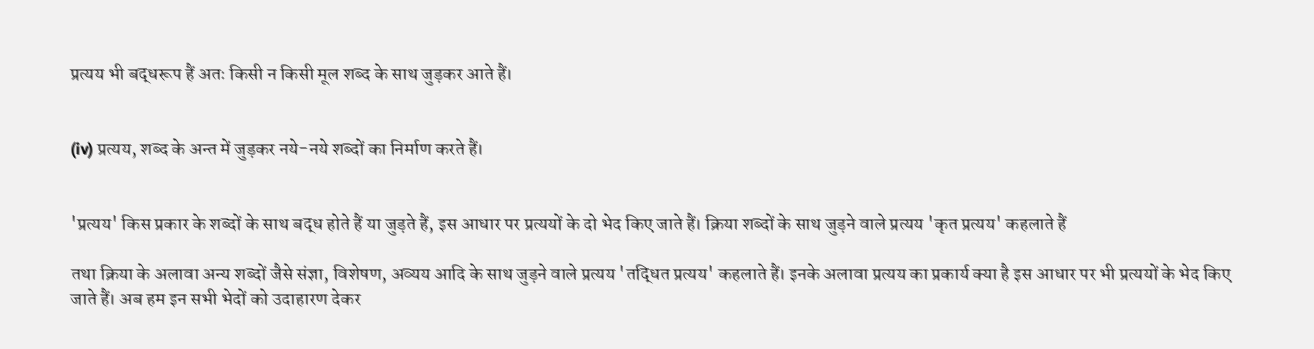प्रत्यय भी बद्धरूप हैं अतः किसी न किसी मूल शब्द के साथ जुड़कर आते हैं।


(iv) प्रत्यय, शब्द के अन्त में जुड़कर नये-नये शब्दों का निर्माण करते हैं।


'प्रत्यय' किस प्रकार के शब्दों के साथ बद्ध होते हैं या जुड़ते हैं, इस आधार पर प्रत्ययों के दो भेद किए जाते हैं। क्रिया शब्दों के साथ जुड़ने वाले प्रत्यय 'कृत प्रत्यय' कहलाते हैं

तथा क्रिया के अलावा अन्य शब्दों जैसे संज्ञा, विशेषण, अव्यय आदि के साथ जुड़ने वाले प्रत्यय 'तद्धित प्रत्यय' कहलाते हैं। इनके अलावा प्रत्यय का प्रकार्य क्या है इस आधार पर भी प्रत्ययों के भेद किए जाते हैं। अब हम इन सभी भेदों को उदाहारण देकर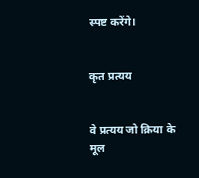स्पष्ट करेंगे।


कृत प्रत्यय


वे प्रत्यय जो क्रिया के मूल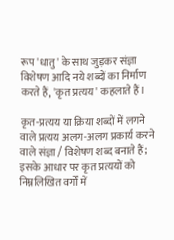रूप 'धातु' के साथ जुड़कर संज्ञा विशेषण आदि नये शब्दों का निर्माण करते हैं, 'कृत प्रत्यय' कहलाते हैं।

कृत-प्रत्यय या क्रिया शब्दों में लगने वाले प्रत्यय अलग-अलग प्रकार्य करने वाले संज्ञा / विशेषण शब्द बनाते हैं; इसके आधार पर कृत प्रत्ययों को निम्नलिखित वर्गों में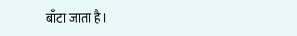बाँटा जाता है।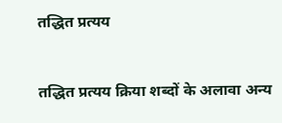तद्धित प्रत्यय


तद्धित प्रत्यय क्रिया शब्दों के अलावा अन्य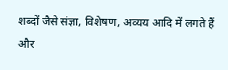शब्दों जैसे संज्ञा, विशेषण, अव्यय आदि में लगते हैं और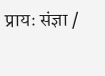प्रायः संज्ञा /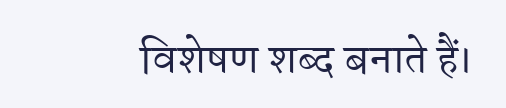विशेषण शब्द बनाते हैं।